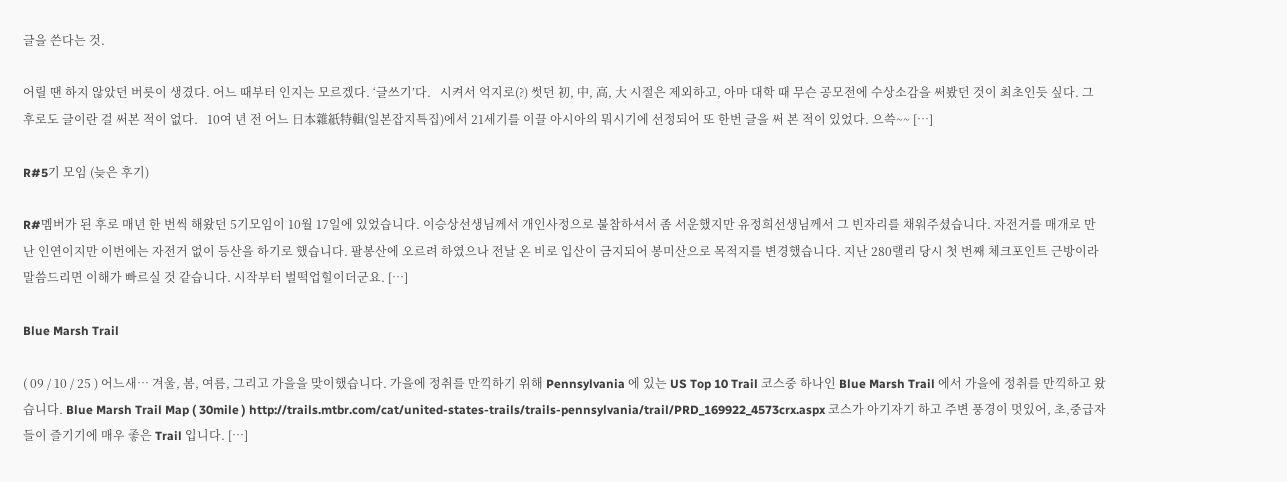글을 쓴다는 것.

어릴 땐 하지 않았던 버릇이 생겼다. 어느 때부터 인지는 모르겠다. ‘글쓰기’다.   시켜서 억지로(?) 썻던 初, 中, 高, 大 시절은 제외하고, 아마 대학 때 무슨 공모전에 수상소감을 써봤던 것이 최초인듯 싶다. 그 후로도 글이란 걸 써본 적이 없다.   10여 년 전 어느 日本雜紙特輯(일본잡지특집)에서 21세기를 이끌 아시아의 뭐시기에 선정되어 또 한번 글을 써 본 적이 있었다. 으쓱~~ […]

R#5기 모임 (늦은 후기)

R#멤버가 된 후로 매년 한 번씩 해왔던 5기모임이 10월 17일에 있었습니다. 이승상선생님께서 개인사정으로 불참하셔서 좀 서운했지만 유정희선생님께서 그 빈자리를 채워주셨습니다. 자전거를 매개로 만난 인연이지만 이번에는 자전거 없이 등산을 하기로 했습니다. 팔봉산에 오르려 하였으나 전날 온 비로 입산이 금지되어 봉미산으로 목적지를 변경했습니다. 지난 280랠리 당시 첫 번째 체크포인트 근방이라 말씀드리면 이해가 빠르실 것 같습니다. 시작부터 벌떡업힐이더군요. […]

Blue Marsh Trail

( 09 / 10 / 25 ) 어느새… 겨울, 봄, 여름, 그리고 가을을 맞이했습니다. 가을에 정취를 만끽하기 위해 Pennsylvania 에 있는 US Top 10 Trail 코스중 하나인 Blue Marsh Trail 에서 가을에 정취를 만끽하고 왔습니다. Blue Marsh Trail Map ( 30mile ) http://trails.mtbr.com/cat/united-states-trails/trails-pennsylvania/trail/PRD_169922_4573crx.aspx 코스가 아기자기 하고 주변 풍경이 멋있어, 초,중급자들이 즐기기에 매우 좋은 Trail 입니다. […]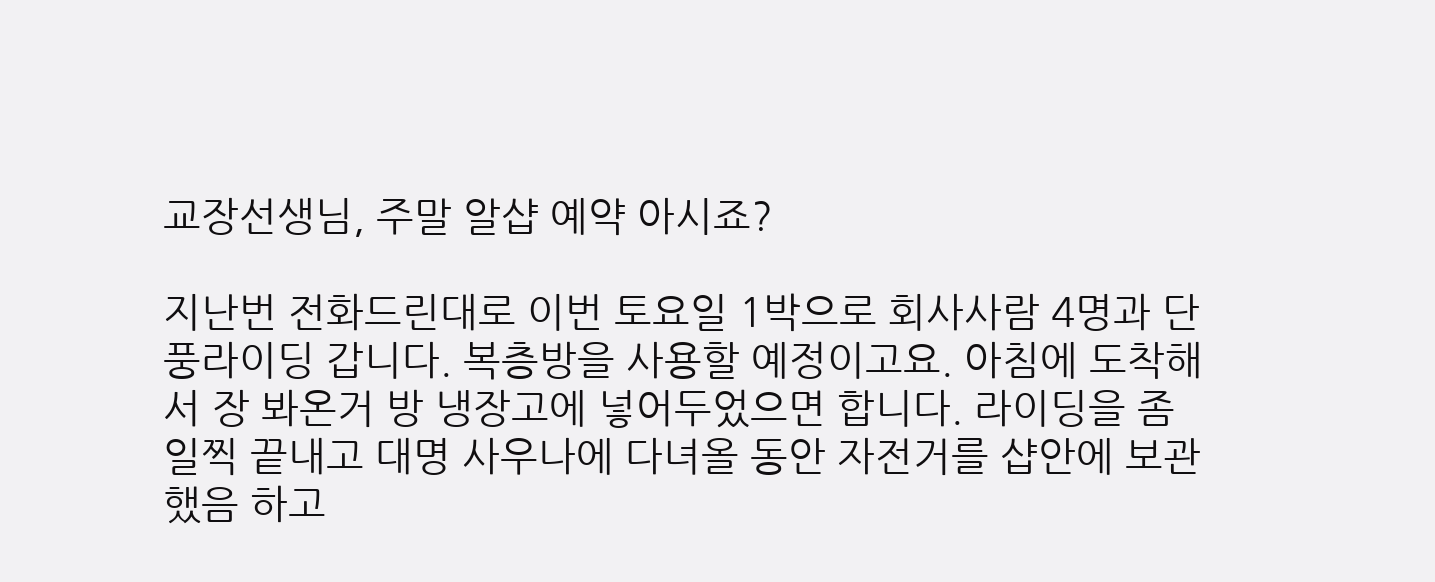교장선생님, 주말 알샵 예약 아시죠?

지난번 전화드린대로 이번 토요일 1박으로 회사사람 4명과 단풍라이딩 갑니다. 복층방을 사용할 예정이고요. 아침에 도착해서 장 봐온거 방 냉장고에 넣어두었으면 합니다. 라이딩을 좀 일찍 끝내고 대명 사우나에 다녀올 동안 자전거를 샵안에 보관했음 하고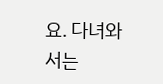요. 다녀와서는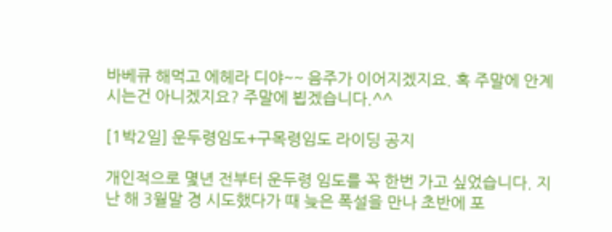바베큐 해먹고 에헤라 디야~~ 음주가 이어지겠지요. 혹 주말에 안계시는건 아니겠지요? 주말에 뵙겠습니다.^^

[1박2일] 운두령임도+구목령임도 라이딩 공지

개인적으로 몇년 전부터 운두령 임도를 꼭 한번 가고 싶었습니다. 지난 해 3월말 경 시도했다가 때 늦은 폭설을 만나 초반에 포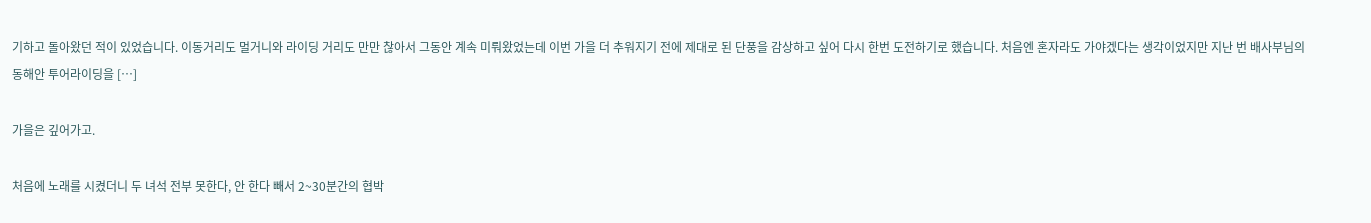기하고 돌아왔던 적이 있었습니다. 이동거리도 멀거니와 라이딩 거리도 만만 찮아서 그동안 계속 미뤄왔었는데 이번 가을 더 추워지기 전에 제대로 된 단풍을 감상하고 싶어 다시 한번 도전하기로 했습니다. 처음엔 혼자라도 가야겠다는 생각이었지만 지난 번 배사부님의 동해안 투어라이딩을 […]

가을은 깊어가고.

처음에 노래를 시켰더니 두 녀석 전부 못한다, 안 한다 빼서 2~30분간의 협박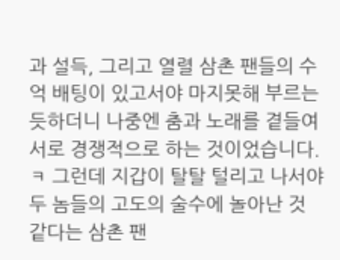과 설득, 그리고 열렬 삼촌 팬들의 수억 배팅이 있고서야 마지못해 부르는 듯하더니 나중엔 춤과 노래를 곁들여 서로 경쟁적으로 하는 것이었습니다.ㅋ 그런데 지갑이 탈탈 털리고 나서야 두 놈들의 고도의 술수에 놀아난 것 같다는 삼촌 팬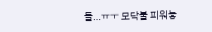들…ㅠㅜ 모닥불 피워놓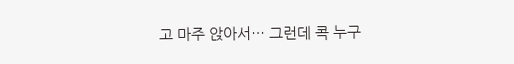고 마주 앉아서… 그런데 콕 누구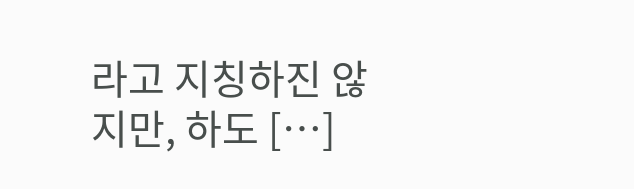라고 지칭하진 않지만, 하도 […]